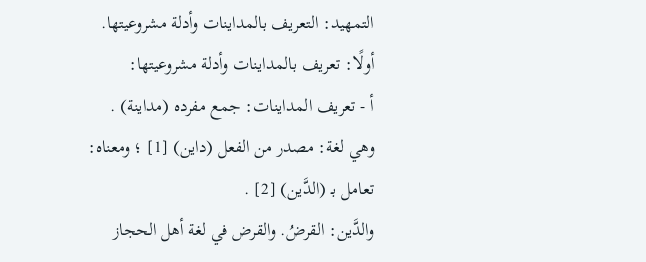التمهيد: التعريف بالمداينات وأدلة مشروعيتها.
أولًا: تعريف بالمداينات وأدلة مشروعيتها:
أ - تعريف المداينات: جمع مفرده (مداينة) .
وهي لغة: مصدر من الفعل (داين) [1] ؛ ومعناه: تعامل بـ (الدَّين) [2] .
والدَّين: القرضُ. والقرض في لغة أهل الحجاز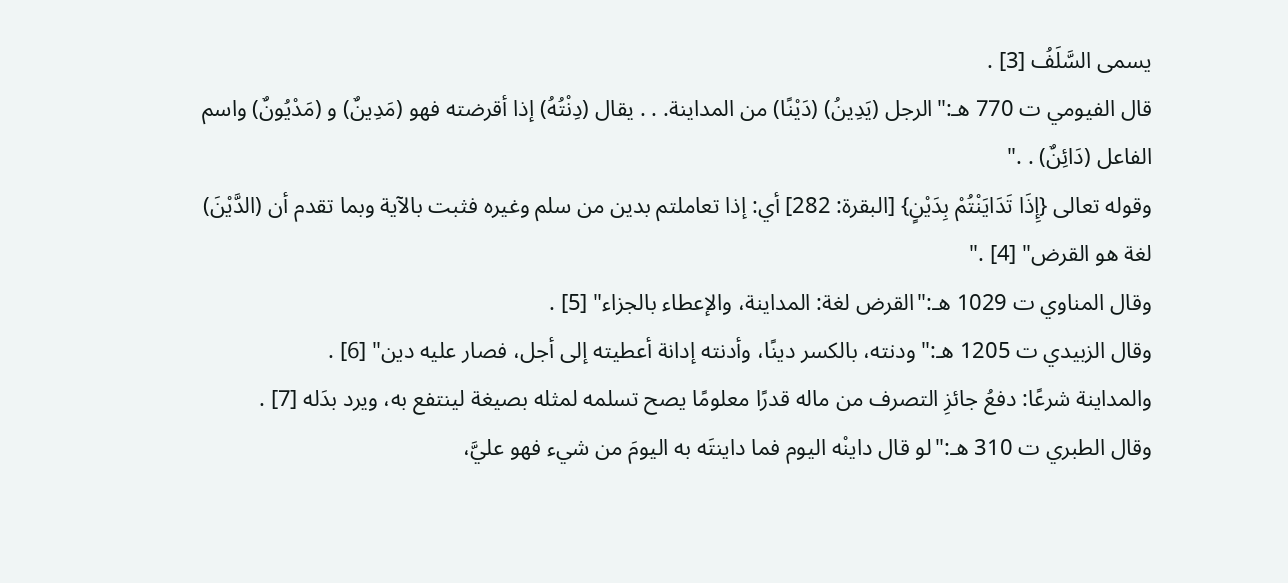يسمى السَّلَفُ [3] .
قال الفيومي ت 770 هـ:"الرجل (يَدِينُ) (دَيْنًا) من المداينة. . . يقال (دِنْتُهُ) إذا أقرضته فهو (مَدِينٌ) و (مَدْيُونٌ) واسم الفاعل (دَائِنٌ) . ."
وقوله تعالى {إِذَا تَدَايَنْتُمْ بِدَيْنٍ} [البقرة: 282] أي: إذا تعاملتم بدين من سلم وغيره فثبت بالآية وبما تقدم أن (الدَّيْنَ) لغة هو القرض" [4] ."
وقال المناوي ت 1029 هـ:"القرض لغة: المداينة، والإعطاء بالجزاء" [5] .
وقال الزبيدي ت 1205 هـ:"ودنته، بالكسر دينًا، وأدنته إدانة أعطيته إلى أجل، فصار عليه دين" [6] .
والمداينة شرعًا: دفعُ جائزِ التصرف من ماله قدرًا معلومًا يصح تسلمه لمثله بصيغة لينتفع به، ويرد بدَله [7] .
وقال الطبري ت 310 هـ:"لو قال داينْه اليوم فما داينتَه به اليومَ من شيء فهو عليَّ،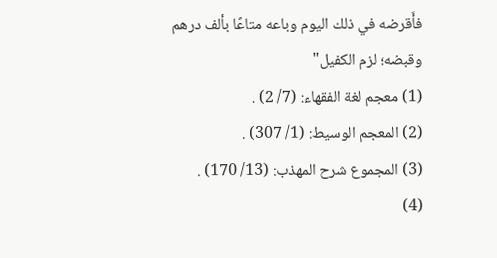فأَقرضه في ذلك اليوم وباعه متاعًا بألف درهم وقبضه؛ لزم الكفيل"
(1) معجم لغة الفقهاء: (7/ 2) .
(2) المعجم الوسيط: (1/ 307) .
(3) المجموع شرح المهذب: (13/ 170) .
(4)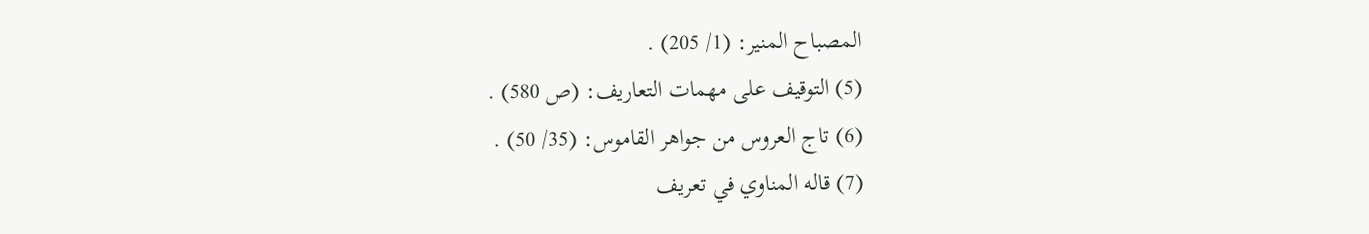المصباح المنير: (1/ 205) .
(5) التوقيف على مهمات التعاريف: (ص 580) .
(6) تاج العروس من جواهر القاموس: (35/ 50) .
(7) قاله المناوي في تعريف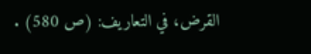القرض، في التعاريف: (ص 580) .